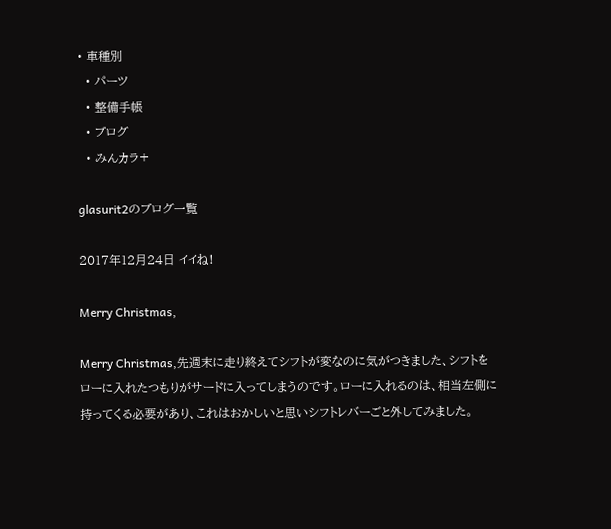• 車種別
  • パーツ
  • 整備手帳
  • ブログ
  • みんカラ+

glasurit2のブログ一覧

2017年12月24日 イイね!

Merry Christmas,

Merry Christmas,先週末に走り終えてシフトが変なのに気がつきました、シフトをローに入れたつもりがサードに入ってしまうのです。ローに入れるのは、相当左側に持ってくる必要があり、これはおかしいと思いシフトレバーごと外してみました。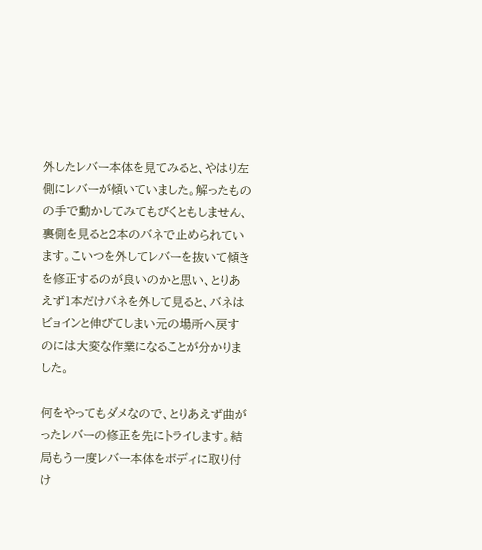外したレバー本体を見てみると、やはり左側にレバーが傾いていました。解ったものの手で動かしてみてもびくともしません、裏側を見ると2本のバネで止められています。こいつを外してレバーを抜いて傾きを修正するのが良いのかと思い、とりあえず1本だけバネを外して見ると、バネはビョインと伸びてしまい元の場所へ戻すのには大変な作業になることが分かりました。

何をやってもダメなので、とりあえず曲がったレバーの修正を先にトライします。結局もう一度レバー本体をボディに取り付け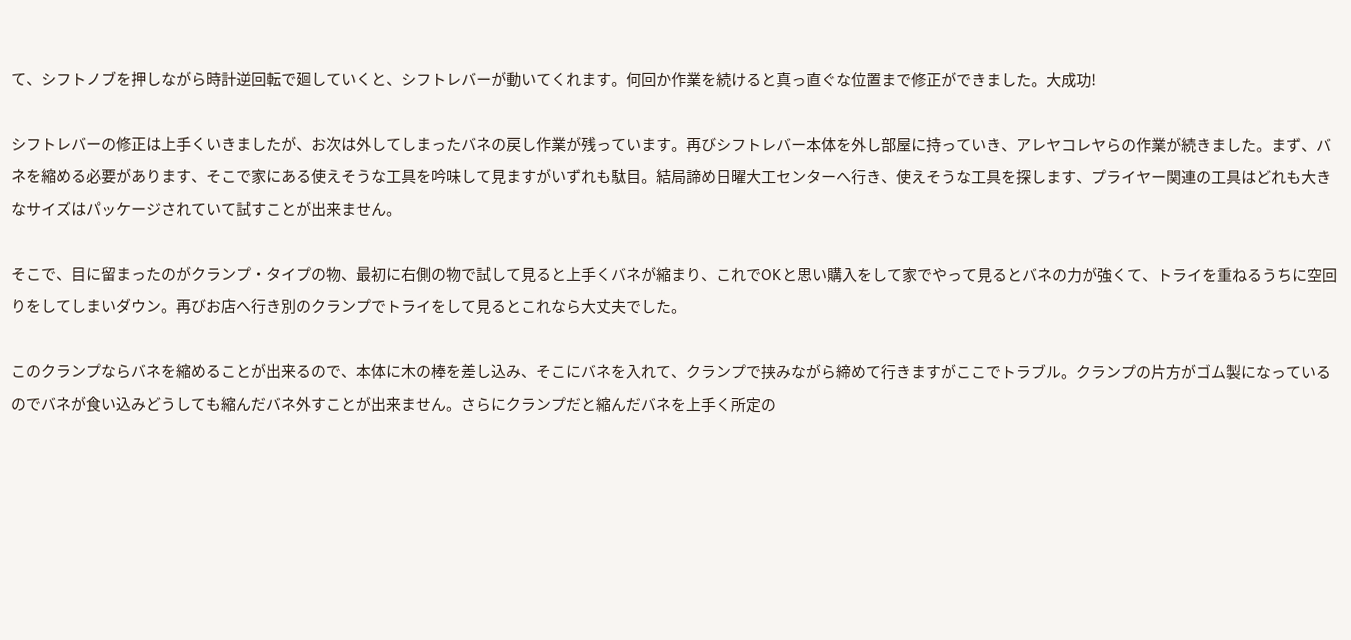て、シフトノブを押しながら時計逆回転で廻していくと、シフトレバーが動いてくれます。何回か作業を続けると真っ直ぐな位置まで修正ができました。大成功!

シフトレバーの修正は上手くいきましたが、お次は外してしまったバネの戻し作業が残っています。再びシフトレバー本体を外し部屋に持っていき、アレヤコレヤらの作業が続きました。まず、バネを縮める必要があります、そこで家にある使えそうな工具を吟味して見ますがいずれも駄目。結局諦め日曜大工センターへ行き、使えそうな工具を探します、プライヤー関連の工具はどれも大きなサイズはパッケージされていて試すことが出来ません。

そこで、目に留まったのがクランプ・タイプの物、最初に右側の物で試して見ると上手くバネが縮まり、これでOKと思い購入をして家でやって見るとバネの力が強くて、トライを重ねるうちに空回りをしてしまいダウン。再びお店へ行き別のクランプでトライをして見るとこれなら大丈夫でした。

このクランプならバネを縮めることが出来るので、本体に木の棒を差し込み、そこにバネを入れて、クランプで挟みながら締めて行きますがここでトラブル。クランプの片方がゴム製になっているのでバネが食い込みどうしても縮んだバネ外すことが出来ません。さらにクランプだと縮んだバネを上手く所定の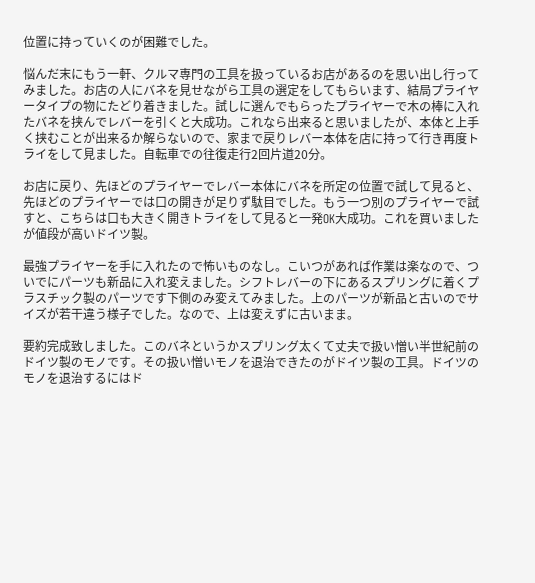位置に持っていくのが困難でした。

悩んだ末にもう一軒、クルマ専門の工具を扱っているお店があるのを思い出し行ってみました。お店の人にバネを見せながら工具の選定をしてもらいます、結局プライヤータイプの物にたどり着きました。試しに選んでもらったプライヤーで木の棒に入れたバネを挟んでレバーを引くと大成功。これなら出来ると思いましたが、本体と上手く挟むことが出来るか解らないので、家まで戻りレバー本体を店に持って行き再度トライをして見ました。自転車での往復走行2回片道20分。

お店に戻り、先ほどのプライヤーでレバー本体にバネを所定の位置で試して見ると、先ほどのプライヤーでは口の開きが足りず駄目でした。もう一つ別のプライヤーで試すと、こちらは口も大きく開きトライをして見ると一発OK大成功。これを買いましたが値段が高いドイツ製。

最強プライヤーを手に入れたので怖いものなし。こいつがあれば作業は楽なので、ついでにパーツも新品に入れ変えました。シフトレバーの下にあるスプリングに着くプラスチック製のパーツです下側のみ変えてみました。上のパーツが新品と古いのでサイズが若干違う様子でした。なので、上は変えずに古いまま。

要約完成致しました。このバネというかスプリング太くて丈夫で扱い憎い半世紀前のドイツ製のモノです。その扱い憎いモノを退治できたのがドイツ製の工具。ドイツのモノを退治するにはド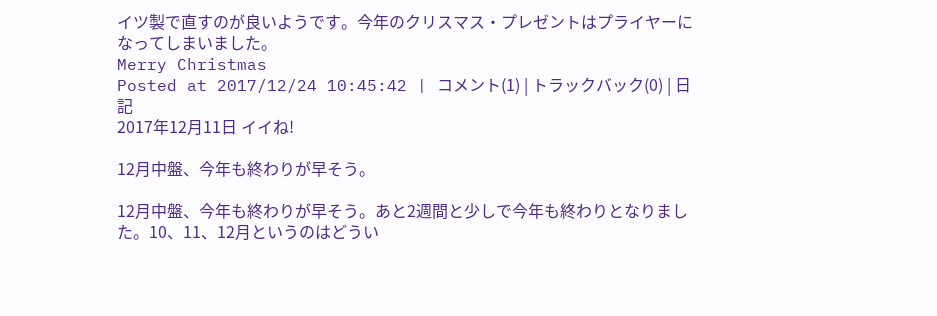イツ製で直すのが良いようです。今年のクリスマス・プレゼントはプライヤーになってしまいました。
Merry Christmas
Posted at 2017/12/24 10:45:42 | コメント(1) | トラックバック(0) | 日記
2017年12月11日 イイね!

12月中盤、今年も終わりが早そう。

12月中盤、今年も終わりが早そう。あと2週間と少しで今年も終わりとなりました。10、11、12月というのはどうい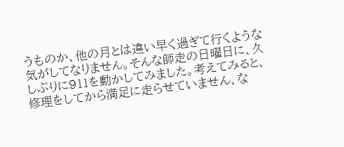うものか、他の月とは違い早く過ぎて行くような気がしてなりません。そんな師走の日曜日に、久しぶりに911を動かしてみました。考えてみると、修理をしてから満足に走らせていません、な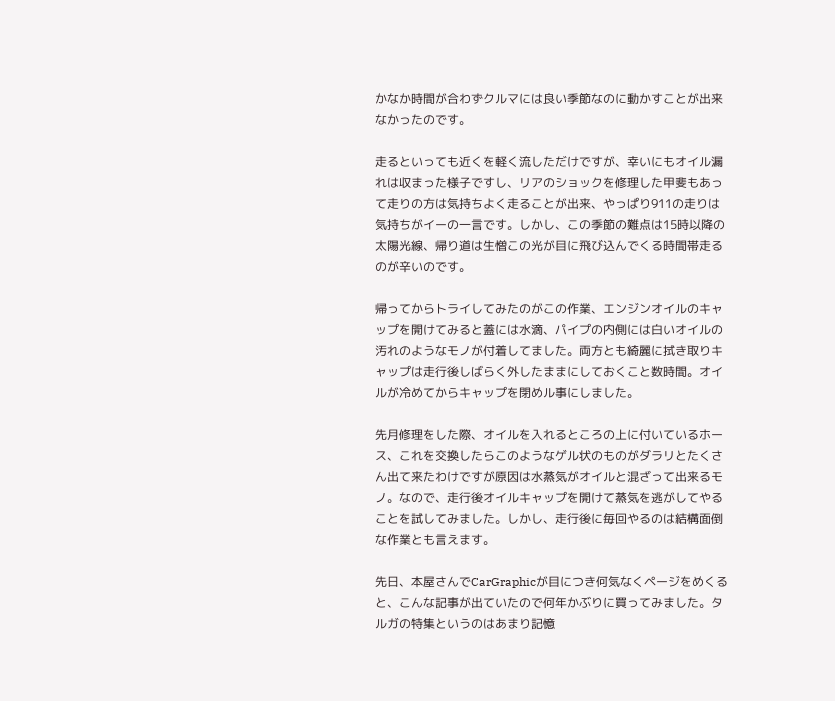かなか時間が合わずクルマには良い季節なのに動かすことが出来なかったのです。

走るといっても近くを軽く流しただけですが、幸いにもオイル漏れは収まった様子ですし、リアのショックを修理した甲斐もあって走りの方は気持ちよく走ることが出来、やっぱり911の走りは気持ちがイーの一言です。しかし、この季節の難点は15時以降の太陽光線、帰り道は生憎この光が目に飛び込んでくる時間帯走るのが辛いのです。

帰ってからトライしてみたのがこの作業、エンジンオイルのキャップを開けてみると蓋には水滴、パイプの内側には白いオイルの汚れのようなモノが付着してました。両方とも綺麗に拭き取りキャップは走行後しばらく外したままにしておくこと数時間。オイルが冷めてからキャップを閉めル事にしました。

先月修理をした際、オイルを入れるところの上に付いているホース、これを交換したらこのようなゲル状のものがダラリとたくさん出て来たわけですが原因は水蒸気がオイルと混ざって出来るモノ。なので、走行後オイルキャップを開けて蒸気を逃がしてやることを試してみました。しかし、走行後に毎回やるのは結構面倒な作業とも言えます。

先日、本屋さんでCarGraphicが目につき何気なくページをめくると、こんな記事が出ていたので何年かぶりに買ってみました。タルガの特集というのはあまり記憶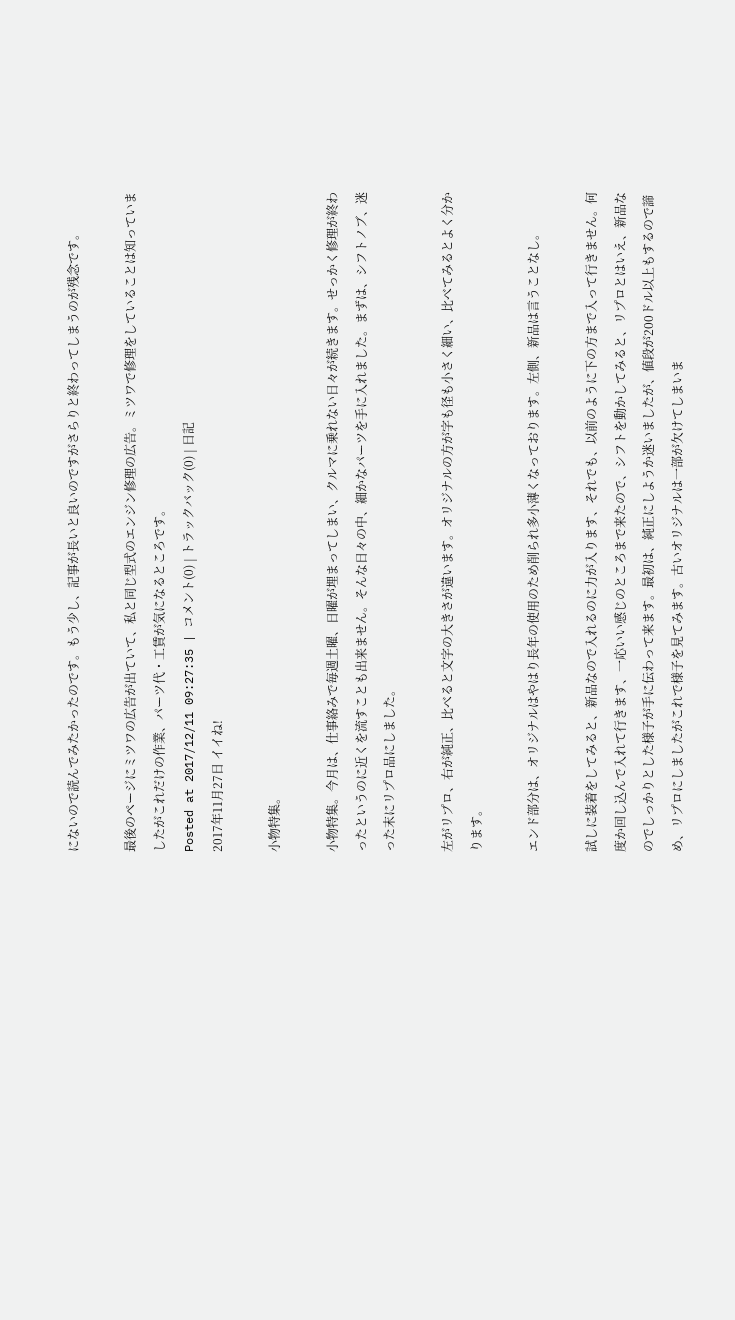にないので読んでみたかったのです。もう少し、記事が長いと良いのですがさらりと終わってしまうのが残念です。

最後のページにミツワの広告が出ていて、私と同じ型式のエンジン修理の広告。ミツワで修理をしていることは知っていましたがこれだけの作業、パーツ代・工賃が気になるところです。
Posted at 2017/12/11 09:27:35 | コメント(0) | トラックバック(0) | 日記
2017年11月27日 イイね!

小物特集。

小物特集。今月は、仕事絡みで毎週土曜、日曜が埋まってしまい、クルマに乗れない日々が続きます。せっかく修理が終わったというのに近くを流すことも出来ません。そんな日々の中、細かなパーツを手に入れました。まずは、シフトノブ、迷った末にリプロ品にしました。

左がリプロ、右が純正、比べると文字の大きさが違います。オリジナルの方が字も径も小さく細い、比べてみるとよく分かります。

エンド部分は、オリジナルはやはり長年の使用のため削られ多小薄くなっております。左側、新品は言うことなし。

試しに装着をしてみると、新品なので入れるのに力が入ります、それでも、以前のように下の方まで入って行きません。何度か回し込んで入れて行きます、一応いい感じのところまで来たので、シフトを動かしてみると、リプロとはいえ、新品なのでしっかりとした様子が手に伝わって来ます。最初は、純正にしようか迷いましたが、値段が200ドル以上もするので諦め、リプロにしましたがこれで様子を見てみます。古いオリジナルは一部が欠けてしまいま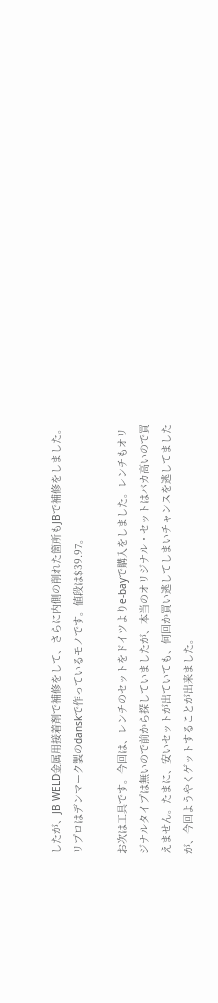したが、JB WELD金属用接着剤で補修をして、さらに内側の削れた箇所もJBで補修をしました。リプロはデンマーク製のdanskで作っているモノです。値段は$39.97。

お次は工具です。今回は、レンチのセットをドイツよりe-bayで購入をしました。レンチもオリジナルタイプは無いので前から探していましたが、本当のオリジナル・セットはバカ高いので買えません。たまに、安いセットが出ていても、何回か買い逃してしまいチャンスを逃してましたが、今回ようやくゲットすることが出来ました。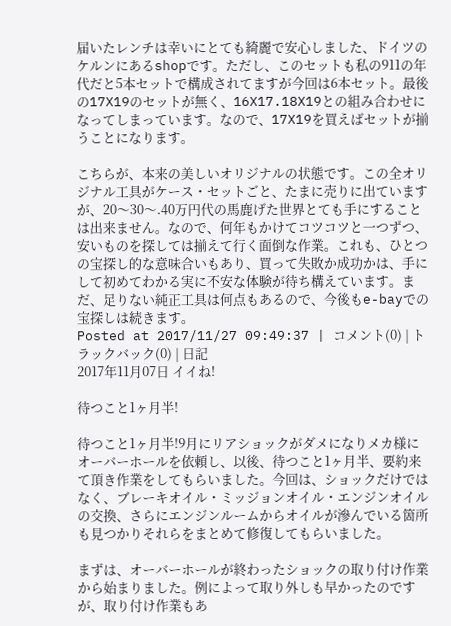届いたレンチは幸いにとても綺麗で安心しました、ドイツのケルンにあるshopです。ただし、このセットも私の911の年代だと5本セットで構成されてますが今回は6本セット。最後の17X19のセットが無く、16X17.18X19との組み合わせになってしまっています。なので、17X19を買えばセットが揃うことになります。

こちらが、本来の美しいオリジナルの状態です。この全オリジナル工具がケース・セットごと、たまに売りに出ていますが、20〜30〜.40万円代の馬鹿げた世界とても手にすることは出来ません。なので、何年もかけてコツコツと一つずつ、安いものを探しては揃えて行く面倒な作業。これも、ひとつの宝探し的な意味合いもあり、買って失敗か成功かは、手にして初めてわかる実に不安な体験が待ち構えています。まだ、足りない純正工具は何点もあるので、今後もe-bayでの宝探しは続きます。
Posted at 2017/11/27 09:49:37 | コメント(0) | トラックバック(0) | 日記
2017年11月07日 イイね!

待つこと1ヶ月半!

待つこと1ヶ月半!9月にリアショックがダメになりメカ様にオーバーホールを依頼し、以後、待つこと1ヶ月半、要約来て頂き作業をしてもらいました。今回は、ショックだけではなく、ブレーキオイル・ミッジョンオイル・エンジンオイルの交換、さらにエンジンルームからオイルが滲んでいる箇所も見つかりそれらをまとめて修復してもらいました。

まずは、オーバーホールが終わったショックの取り付け作業から始まりました。例によって取り外しも早かったのですが、取り付け作業もあ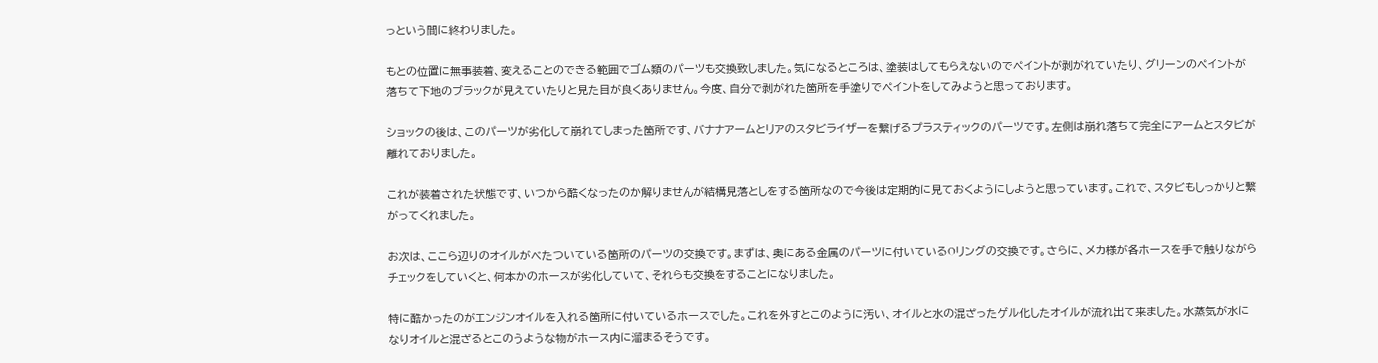っという間に終わりました。

もとの位置に無事装着、変えることのできる範囲でゴム類のパーツも交換致しました。気になるところは、塗装はしてもらえないのでペイントが剥がれていたり、グリーンのペイントが落ちて下地のブラックが見えていたりと見た目が良くありません。今度、自分で剥がれた箇所を手塗りでペイントをしてみようと思っております。

ショックの後は、このパーツが劣化して崩れてしまった箇所です、バナナアームとリアのスタビライザーを繋げるプラスティックのパーツです。左側は崩れ落ちて完全にアームとスタビが離れておりました。

これが装着された状態です、いつから酷くなったのか解りませんが結構見落としをする箇所なので今後は定期的に見ておくようにしようと思っています。これで、スタビもしっかりと繋がってくれました。

お次は、ここら辺りのオイルがべたついている箇所のパーツの交換です。まずは、奥にある金属のパーツに付いているOリングの交換です。さらに、メカ様が各ホースを手で触りながらチェックをしていくと、何本かのホースが劣化していて、それらも交換をすることになりました。

特に酷かったのがエンジンオイルを入れる箇所に付いているホースでした。これを外すとこのように汚い、オイルと水の混ざったゲル化したオイルが流れ出て来ました。水蒸気が水になりオイルと混ざるとこのうような物がホース内に溜まるそうです。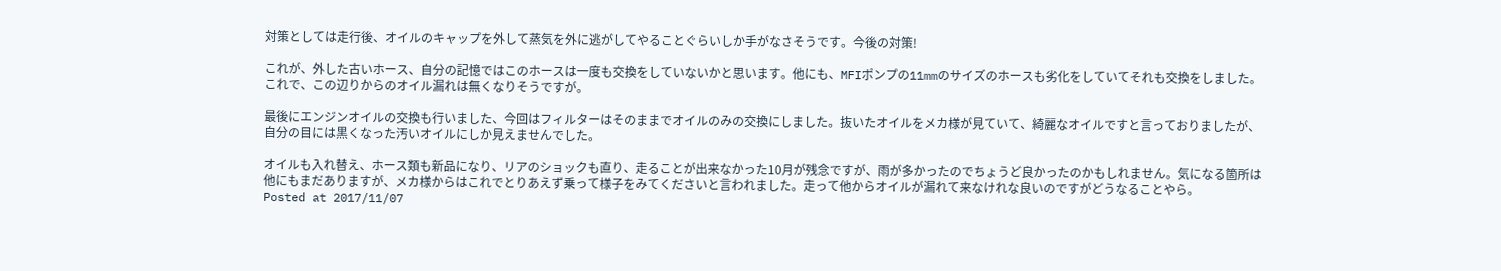対策としては走行後、オイルのキャップを外して蒸気を外に逃がしてやることぐらいしか手がなさそうです。今後の対策!

これが、外した古いホース、自分の記憶ではこのホースは一度も交換をしていないかと思います。他にも、MFIポンプの11mmのサイズのホースも劣化をしていてそれも交換をしました。これで、この辺りからのオイル漏れは無くなりそうですが。

最後にエンジンオイルの交換も行いました、今回はフィルターはそのままでオイルのみの交換にしました。抜いたオイルをメカ様が見ていて、綺麗なオイルですと言っておりましたが、自分の目には黒くなった汚いオイルにしか見えませんでした。

オイルも入れ替え、ホース類も新品になり、リアのショックも直り、走ることが出来なかった10月が残念ですが、雨が多かったのでちょうど良かったのかもしれません。気になる箇所は他にもまだありますが、メカ様からはこれでとりあえず乗って様子をみてくださいと言われました。走って他からオイルが漏れて来なけれな良いのですがどうなることやら。
Posted at 2017/11/07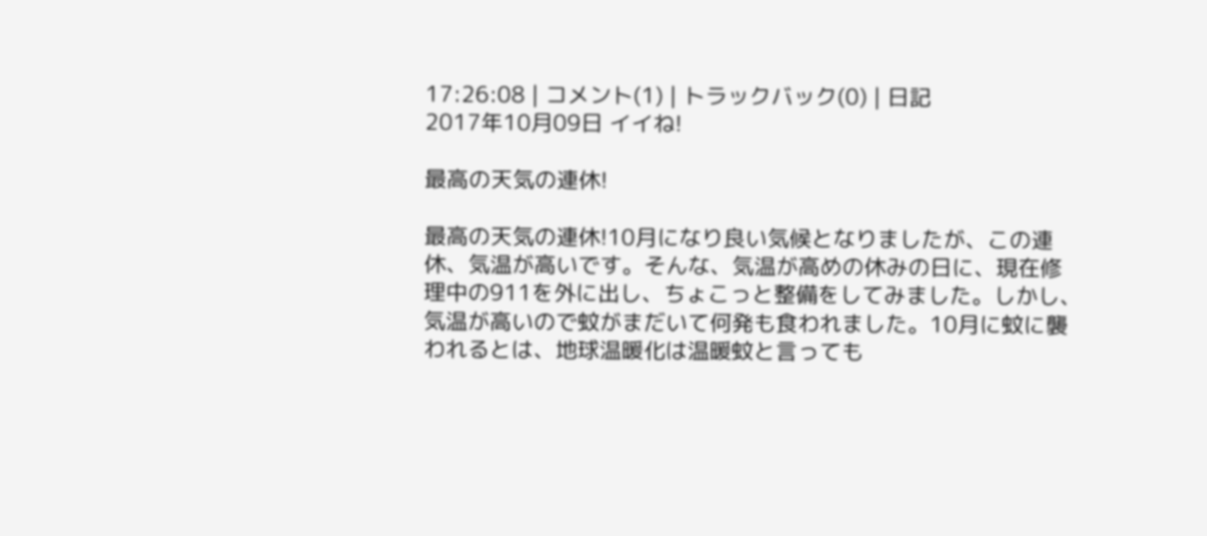17:26:08 | コメント(1) | トラックバック(0) | 日記
2017年10月09日 イイね!

最高の天気の連休!

最高の天気の連休!10月になり良い気候となりましたが、この連休、気温が高いです。そんな、気温が高めの休みの日に、現在修理中の911を外に出し、ちょこっと整備をしてみました。しかし、気温が高いので蚊がまだいて何発も食われました。10月に蚊に襲われるとは、地球温暖化は温暖蚊と言っても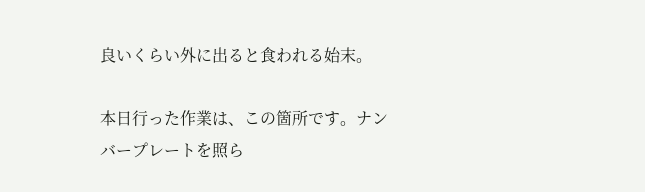良いくらい外に出ると食われる始末。

本日行った作業は、この箇所です。ナンバープレートを照ら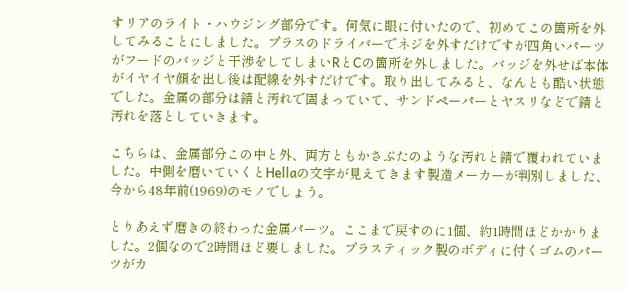すリアのライト・ハウジング部分です。何気に眼に付いたので、初めてこの箇所を外してみることにしました。プラスのドライバーでネジを外すだけですが四角いパーツがフードのバッジと干渉をしてしまいRとCの箇所を外しました。バッジを外せば本体がイヤイヤ顔を出し後は配線を外すだけです。取り出してみると、なんとも酷い状態でした。金属の部分は錆と汚れで固まっていて、サンドペーパーとヤスリなどで錆と汚れを落としていきます。

こちらは、金属部分この中と外、両方ともかさぶたのような汚れと錆で覆われていました。中側を磨いていくとHellaの文字が見えてきます製造メーカーが判別しました、今から48年前(1969)のモノでしょう。

とりあえず磨きの終わった金属パーツ。ここまで戻すのに1個、約1時間ほどかかりました。2個なので2時間ほど要しました。プラスティック製のボディに付くゴムのパーツがカ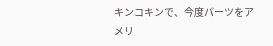キンコキンで、今度パーツをアメリ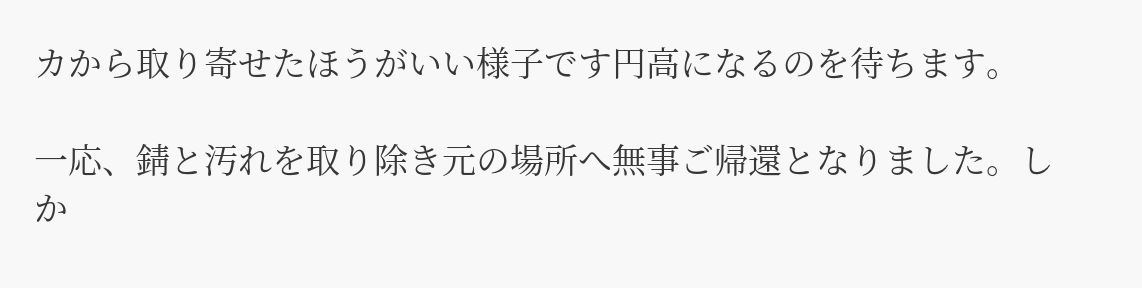カから取り寄せたほうがいい様子です円高になるのを待ちます。

一応、錆と汚れを取り除き元の場所へ無事ご帰還となりました。しか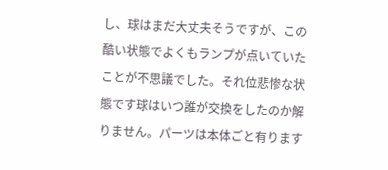し、球はまだ大丈夫そうですが、この酷い状態でよくもランプが点いていたことが不思議でした。それ位悲惨な状態です球はいつ誰が交換をしたのか解りません。パーツは本体ごと有ります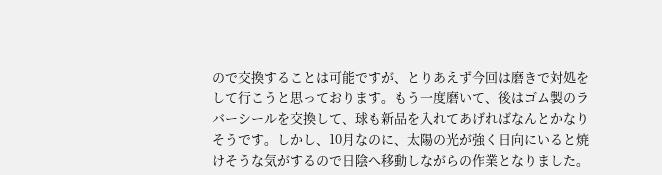ので交換することは可能ですが、とりあえず今回は磨きで対処をして行こうと思っております。もう一度磨いて、後はゴム製のラバーシールを交換して、球も新品を入れてあげればなんとかなりそうです。しかし、10月なのに、太陽の光が強く日向にいると焼けそうな気がするので日陰へ移動しながらの作業となりました。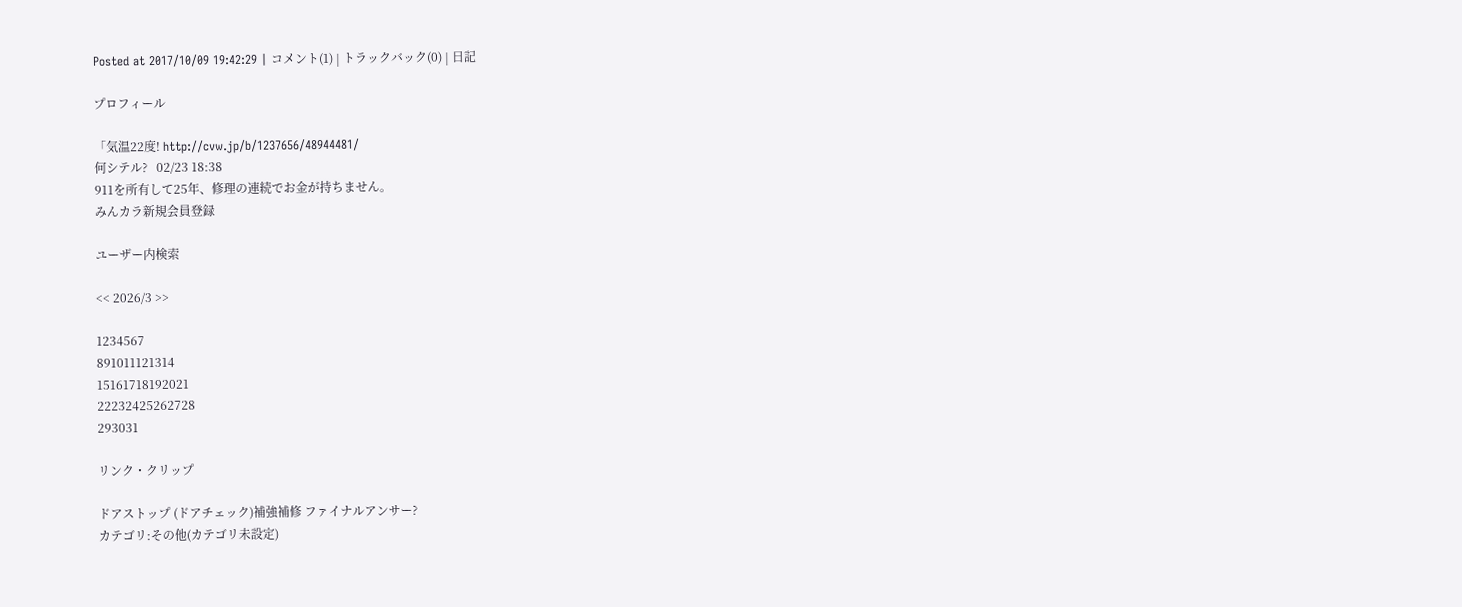Posted at 2017/10/09 19:42:29 | コメント(1) | トラックバック(0) | 日記

プロフィール

「気温22度! http://cvw.jp/b/1237656/48944481/
何シテル?   02/23 18:38
911を所有して25年、修理の連続でお金が持ちません。
みんカラ新規会員登録

ユーザー内検索

<< 2026/3 >>

1234567
891011121314
15161718192021
22232425262728
293031

リンク・クリップ

ドアストップ (ドアチェック)補強補修 ファイナルアンサー?
カテゴリ:その他(カテゴリ未設定)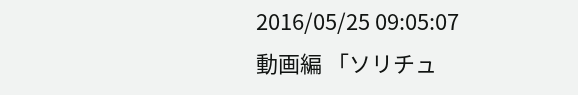2016/05/25 09:05:07
動画編 「ソリチュ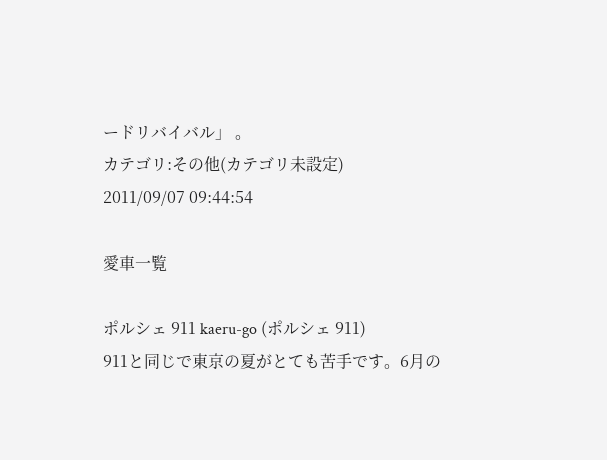ードリバイバル」 。
カテゴリ:その他(カテゴリ未設定)
2011/09/07 09:44:54

愛車一覧

ポルシェ 911 kaeru-go (ポルシェ 911)
911と同じで東京の夏がとても苦手です。6月の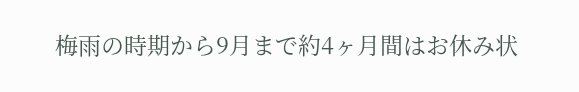梅雨の時期から9月まで約4ヶ月間はお休み状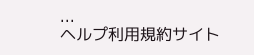...
ヘルプ利用規約サイト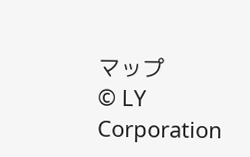マップ
© LY Corporation